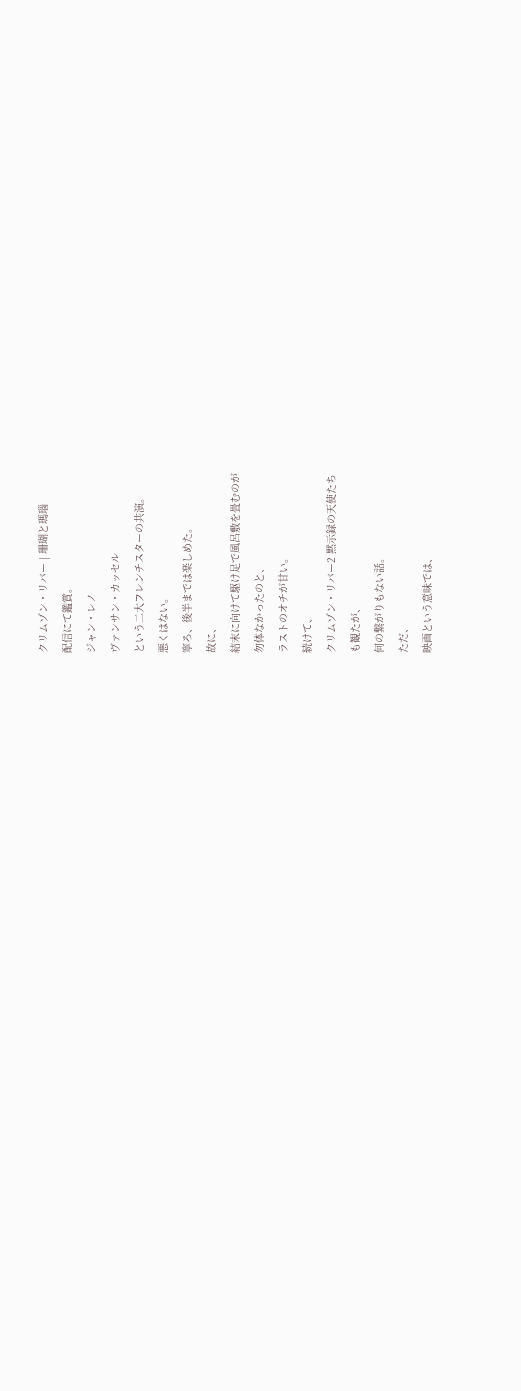クリムゾン・リバー | 珊瑚と瑪瑙
配信にて鑑賞。
ジャン・レノ
ヴァンサン・カッセル
という二大フレンチスターの共演。
悪くはない。
寧ろ、後半までは楽しめた。
故に、
結末に向けて駆け足で風呂敷を畳むのが
勿体なかったのと、
ラストのオチが甘い。
続けて、
クリムゾン・リバー2 黙示録の天使たち
も観たが、
何の繋がりもない話。
ただ、
映画という意味では、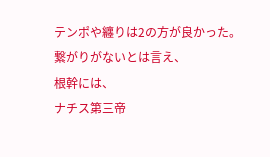テンポや纏りは2の方が良かった。
繋がりがないとは言え、
根幹には、
ナチス第三帝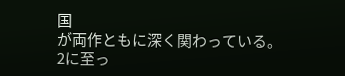国
が両作ともに深く関わっている。
2に至っ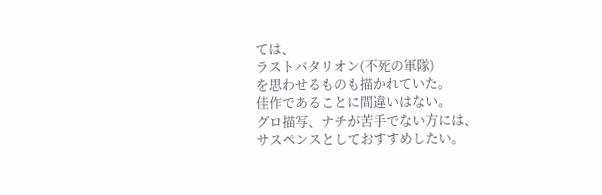ては、
ラストバタリオン(不死の軍隊)
を思わせるものも描かれていた。
佳作であることに間違いはない。
グロ描写、ナチが苦手でない方には、
サスペンスとしておすすめしたい。